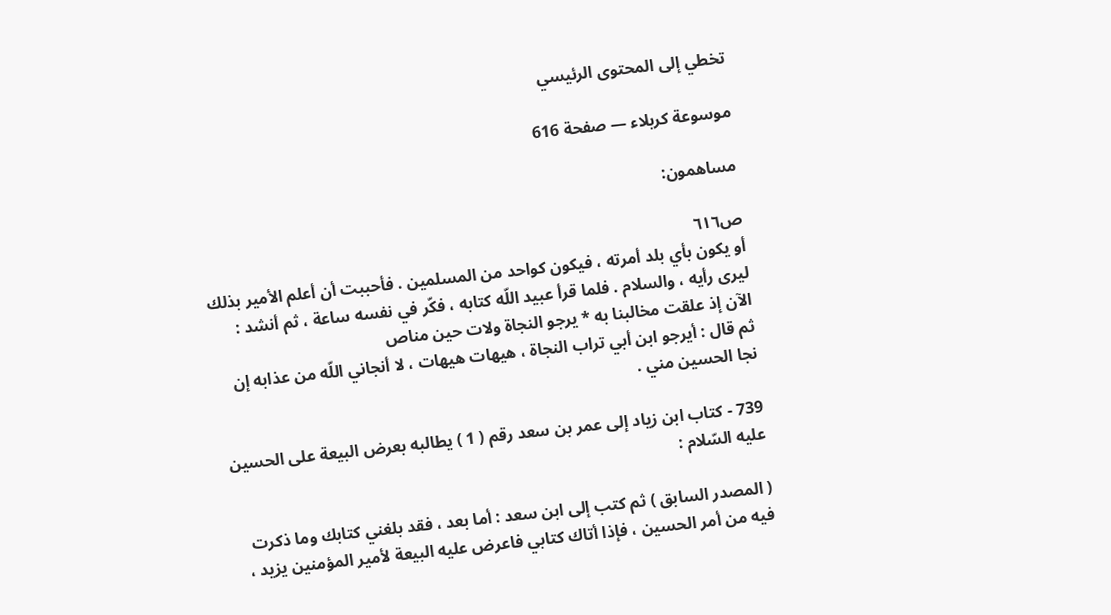تخطي إلى المحتوى الرئيسي

موسوعة كربلاء — صفحة 616

مساهمون:

ص٦١٦
أو يكون بأي بلد أمرته ، فيكون كواحد من المسلمين . فأحببت أن أعلم الأمير بذلك ليرى رأيه ، والسلام . فلما قرأ عبيد اللّه كتابه ، فكّر في نفسه ساعة ، ثم أنشد :
الآن إذ علقت مخالبنا به * يرجو النجاة ولات حين مناص
ثم قال : أيرجو ابن أبي تراب النجاة ، هيهات هيهات ، لا أنجاني اللّه من عذابه إن نجا الحسين مني .

739 - كتاب ابن زياد إلى عمر بن سعد رقم ( 1 ) يطالبه بعرض البيعة على الحسين عليه السّلام :

( المصدر السابق ) ثم كتب إلى ابن سعد : أما بعد ، فقد بلغني كتابك وما ذكرت فيه من أمر الحسين ، فإذا أتاك كتابي فاعرض عليه البيعة لأمير المؤمنين يزيد ،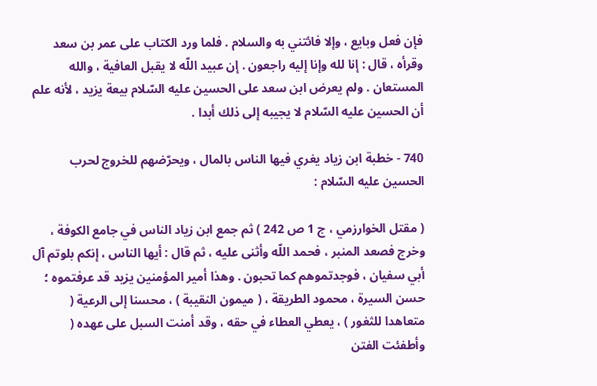فإن فعل وبايع ، وإلا فائتني به والسلام . فلما ورد الكتاب على عمر بن سعد وقرأه ، قال : إنا لله وإنا إليه راجعون . إن عبيد اللّه لا يقبل العافية ، والله المستعان . ولم يعرض ابن سعد على الحسين عليه السّلام بيعة يزيد ، لأنه علم أن الحسين عليه السّلام لا يجيبه إلى ذلك أبدا .

740 - خطبة ابن زياد يغري فيها الناس بالمال ، ويحرّضهم للخروج لحرب الحسين عليه السّلام :

( مقتل الخوارزمي ، ج 1 ص 242 ) ثم جمع ابن زياد الناس في جامع الكوفة ، وخرج فصعد المنبر ، فحمد اللّه وأثنى عليه ، ثم قال : أيها الناس ، إنكم بلوتم آل أبي سفيان ، فوجدتموهم كما تحبون . وهذا أمير المؤمنين يزيد قد عرفتموه ؛ حسن السيرة ، محمود الطريقة ، ( ميمون النقيبة ) ، محسنا إلى الرعية ( متعاهدا للثغور ) ، يعطي العطاء في حقه ، وقد أمنت السبل على عهده ( وأطفئت الفتن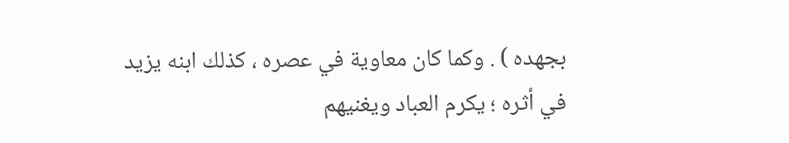بجهده ) . وكما كان معاوية في عصره ، كذلك ابنه يزيد في أثره ؛ يكرم العباد ويغنيهم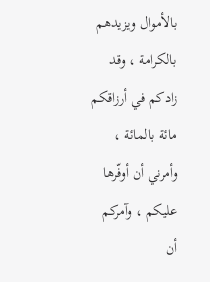بالأموال ويزيدهم بالكرامة ، وقد زادكم في أرزاقكم مائة بالمائة ، وأمرني أن أوفّرها عليكم ، وآمركم أن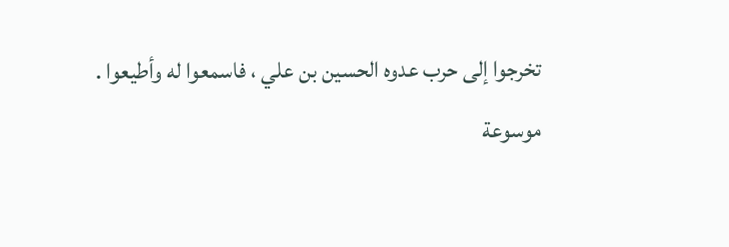تخرجوا إلى حرب عدوه الحسين بن علي ، فاسمعوا له وأطيعوا .
موسوعة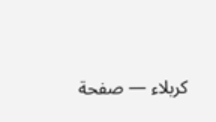كربلاء — صفحة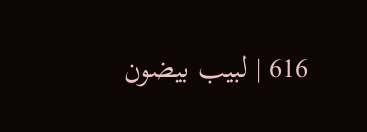616 | لبيب بيضون